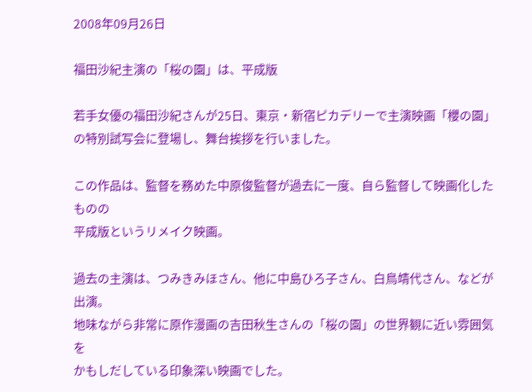2008年09月26日

福田沙紀主演の「桜の園」は、平成版

若手女優の福田沙紀さんが25日、東京・新宿ピカデリーで主演映画「櫻の園」
の特別試写会に登場し、舞台挨拶を行いました。

この作品は、監督を務めた中原俊監督が過去に一度、自ら監督して映画化したものの
平成版というリメイク映画。

過去の主演は、つみきみほさん、他に中島ひろ子さん、白鳥靖代さん、などが出演。
地味ながら非常に原作漫画の吉田秋生さんの「桜の園」の世界観に近い雰囲気を
かもしだしている印象深い映画でした。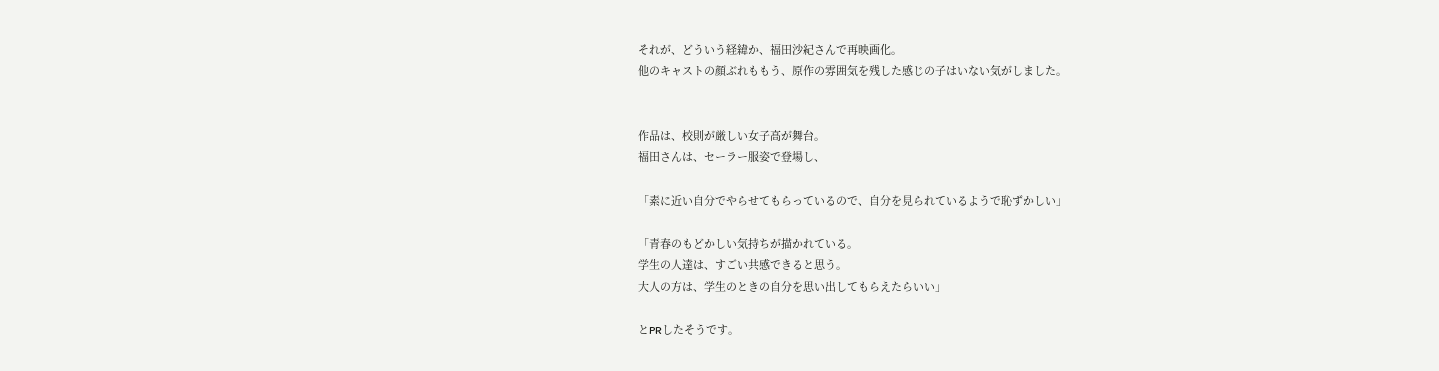それが、どういう経緯か、福田沙紀さんで再映画化。
他のキャストの顔ぶれももう、原作の雰囲気を残した感じの子はいない気がしました。


作品は、校則が厳しい女子高が舞台。
福田さんは、セーラー服姿で登場し、

「素に近い自分でやらせてもらっているので、自分を見られているようで恥ずかしい」

「青春のもどかしい気持ちが描かれている。
学生の人達は、すごい共感できると思う。
大人の方は、学生のときの自分を思い出してもらえたらいい」

とPRしたそうです。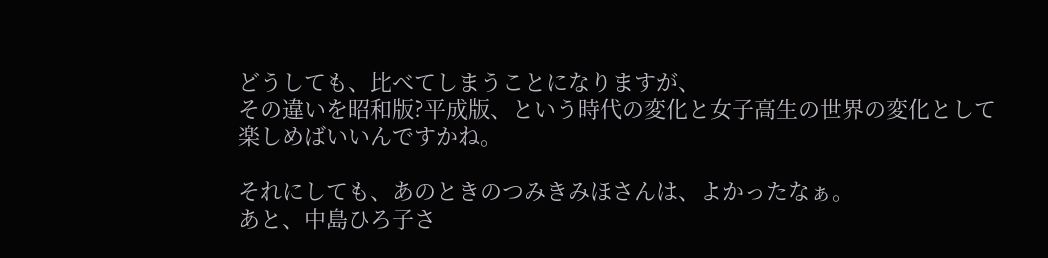どうしても、比べてしまうことになりますが、
その違いを昭和版?平成版、という時代の変化と女子高生の世界の変化として
楽しめばいいんですかね。

それにしても、あのときのつみきみほさんは、よかったなぁ。
あと、中島ひろ子さ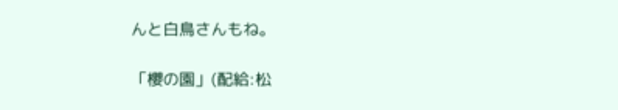んと白鳥さんもね。

「櫻の園」(配給:松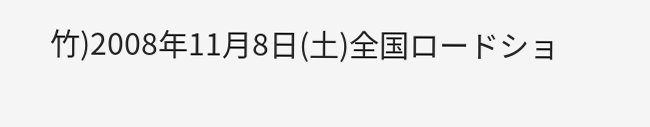竹)2008年11月8日(土)全国ロードショ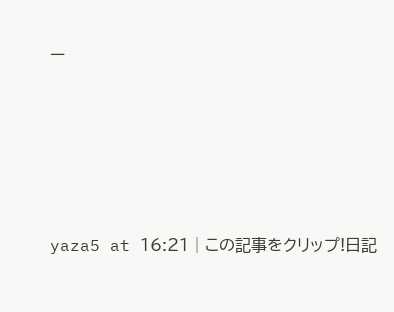ー







yaza5 at 16:21│この記事をクリップ!日記